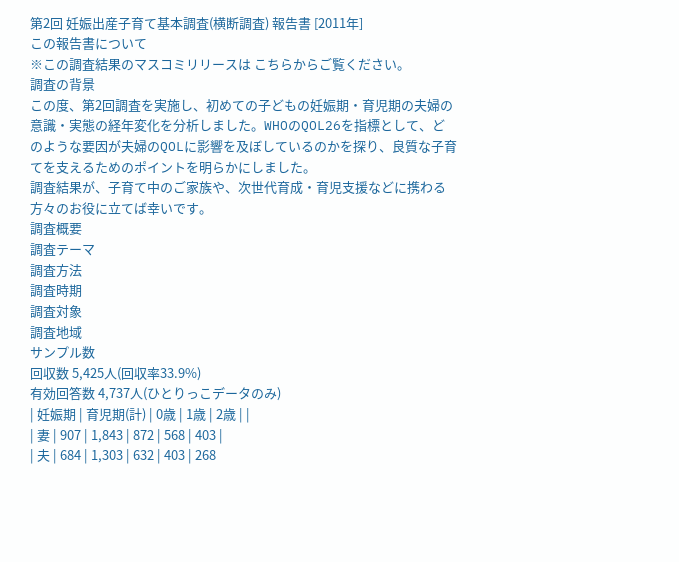第2回 妊娠出産子育て基本調査(横断調査) 報告書 [2011年]
この報告書について
※この調査結果のマスコミリリースは こちらからご覧ください。
調査の背景
この度、第2回調査を実施し、初めての子どもの妊娠期・育児期の夫婦の意識・実態の経年変化を分析しました。WHOのQOL26を指標として、どのような要因が夫婦のQOLに影響を及ぼしているのかを探り、良質な子育てを支えるためのポイントを明らかにしました。
調査結果が、子育て中のご家族や、次世代育成・育児支援などに携わる方々のお役に立てば幸いです。
調査概要
調査テーマ
調査方法
調査時期
調査対象
調査地域
サンプル数
回収数 5,425人(回収率33.9%)
有効回答数 4,737人(ひとりっこデータのみ)
| 妊娠期 | 育児期(計) | 0歳 | 1歳 | 2歳 | |
| 妻 | 907 | 1,843 | 872 | 568 | 403 |
| 夫 | 684 | 1,303 | 632 | 403 | 268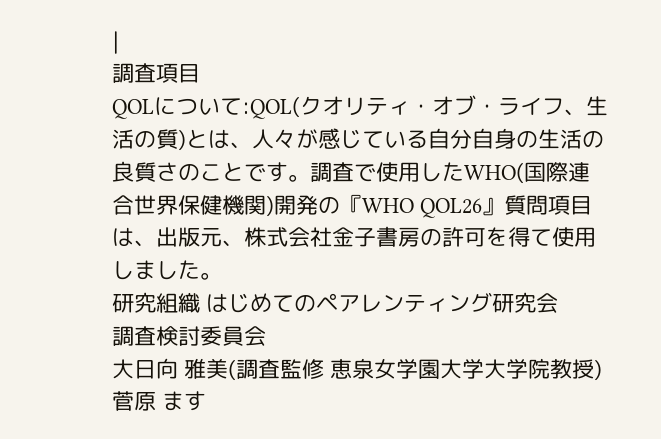|
調査項目
QOLについて:QOL(クオリティ・オブ・ライフ、生活の質)とは、人々が感じている自分自身の生活の良質さのことです。調査で使用したWHO(国際連合世界保健機関)開発の『WHO QOL26』質問項目は、出版元、株式会社金子書房の許可を得て使用しました。
研究組織 はじめてのペアレンティング研究会
調査検討委員会
大日向 雅美(調査監修 恵泉女学園大学大学院教授)
菅原 ます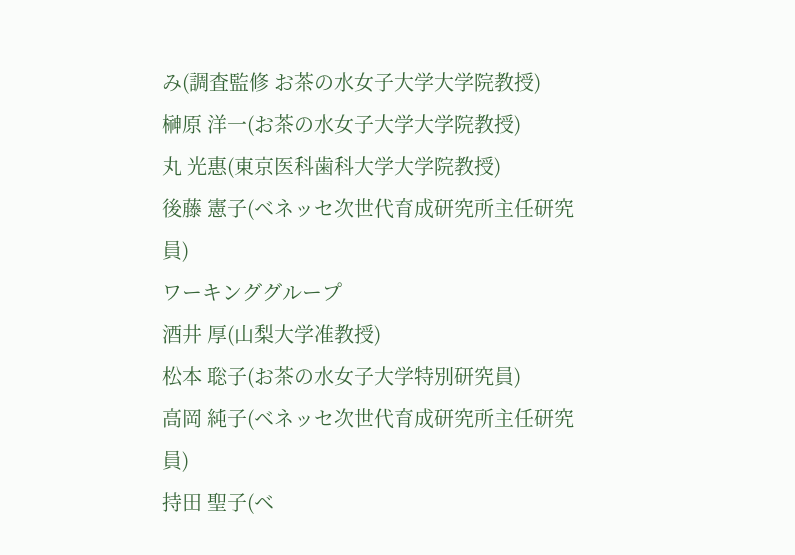み(調査監修 お茶の水女子大学大学院教授)
榊原 洋一(お茶の水女子大学大学院教授)
丸 光惠(東京医科歯科大学大学院教授)
後藤 憲子(ベネッセ次世代育成研究所主任研究員)
ワーキンググループ
酒井 厚(山梨大学准教授)
松本 聡子(お茶の水女子大学特別研究員)
高岡 純子(ベネッセ次世代育成研究所主任研究員)
持田 聖子(ベ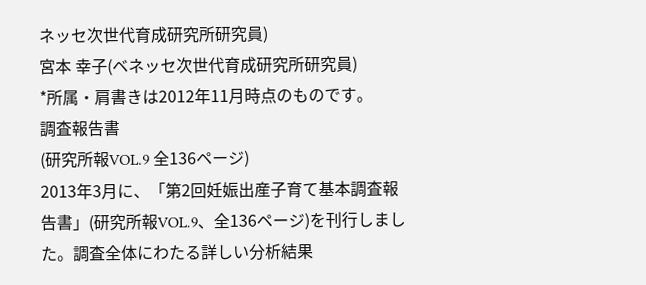ネッセ次世代育成研究所研究員)
宮本 幸子(ベネッセ次世代育成研究所研究員)
*所属・肩書きは2012年11月時点のものです。
調査報告書
(研究所報VOL.9 全136ページ)
2013年3月に、「第2回妊娠出産子育て基本調査報告書」(研究所報VOL.9、全136ページ)を刊行しました。調査全体にわたる詳しい分析結果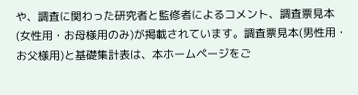や、調査に関わった研究者と監修者によるコメント、調査票見本(女性用・お母様用のみ)が掲載されています。調査票見本(男性用・お父様用)と基礎集計表は、本ホームページをご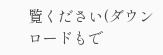覧ください(ダウンロードもで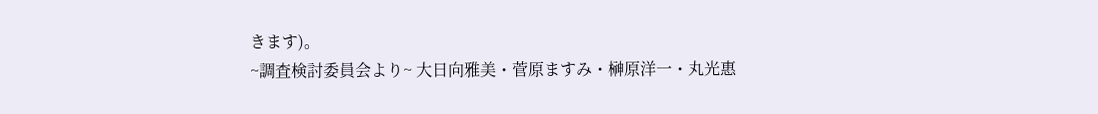きます)。
~調査検討委員会より~ 大日向雅美・菅原ますみ・榊原洋一・丸光惠